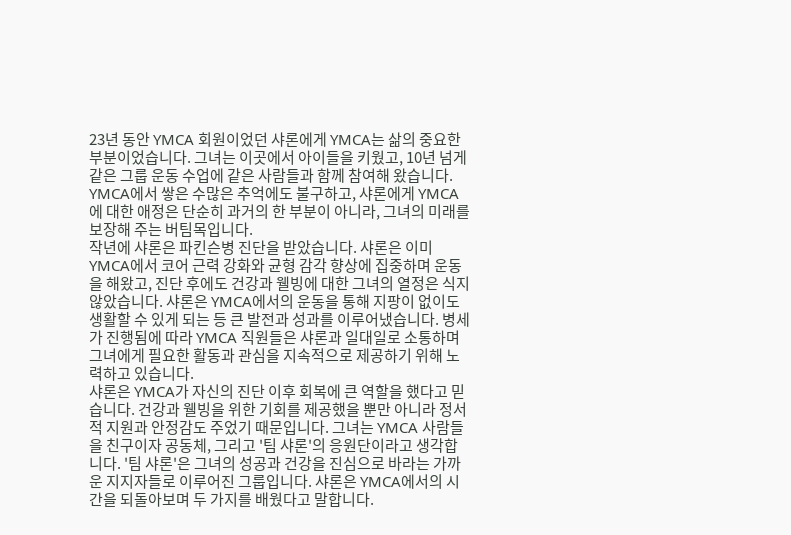23년 동안 YMCA 회원이었던 샤론에게 YMCA는 삶의 중요한 부분이었습니다. 그녀는 이곳에서 아이들을 키웠고, 10년 넘게 같은 그룹 운동 수업에 같은 사람들과 함께 참여해 왔습니다. YMCA에서 쌓은 수많은 추억에도 불구하고, 샤론에게 YMCA에 대한 애정은 단순히 과거의 한 부분이 아니라, 그녀의 미래를 보장해 주는 버팀목입니다.
작년에 샤론은 파킨슨병 진단을 받았습니다. 샤론은 이미 YMCA에서 코어 근력 강화와 균형 감각 향상에 집중하며 운동을 해왔고, 진단 후에도 건강과 웰빙에 대한 그녀의 열정은 식지 않았습니다. 샤론은 YMCA에서의 운동을 통해 지팡이 없이도 생활할 수 있게 되는 등 큰 발전과 성과를 이루어냈습니다. 병세가 진행됨에 따라 YMCA 직원들은 샤론과 일대일로 소통하며 그녀에게 필요한 활동과 관심을 지속적으로 제공하기 위해 노력하고 있습니다.
샤론은 YMCA가 자신의 진단 이후 회복에 큰 역할을 했다고 믿습니다. 건강과 웰빙을 위한 기회를 제공했을 뿐만 아니라 정서적 지원과 안정감도 주었기 때문입니다. 그녀는 YMCA 사람들을 친구이자 공동체, 그리고 '팀 샤론'의 응원단이라고 생각합니다. '팀 샤론'은 그녀의 성공과 건강을 진심으로 바라는 가까운 지지자들로 이루어진 그룹입니다. 샤론은 YMCA에서의 시간을 되돌아보며 두 가지를 배웠다고 말합니다.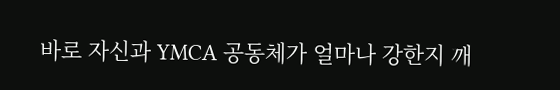바로 자신과 YMCA 공동체가 얼마나 강한지 깨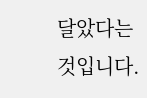달았다는 것입니다.